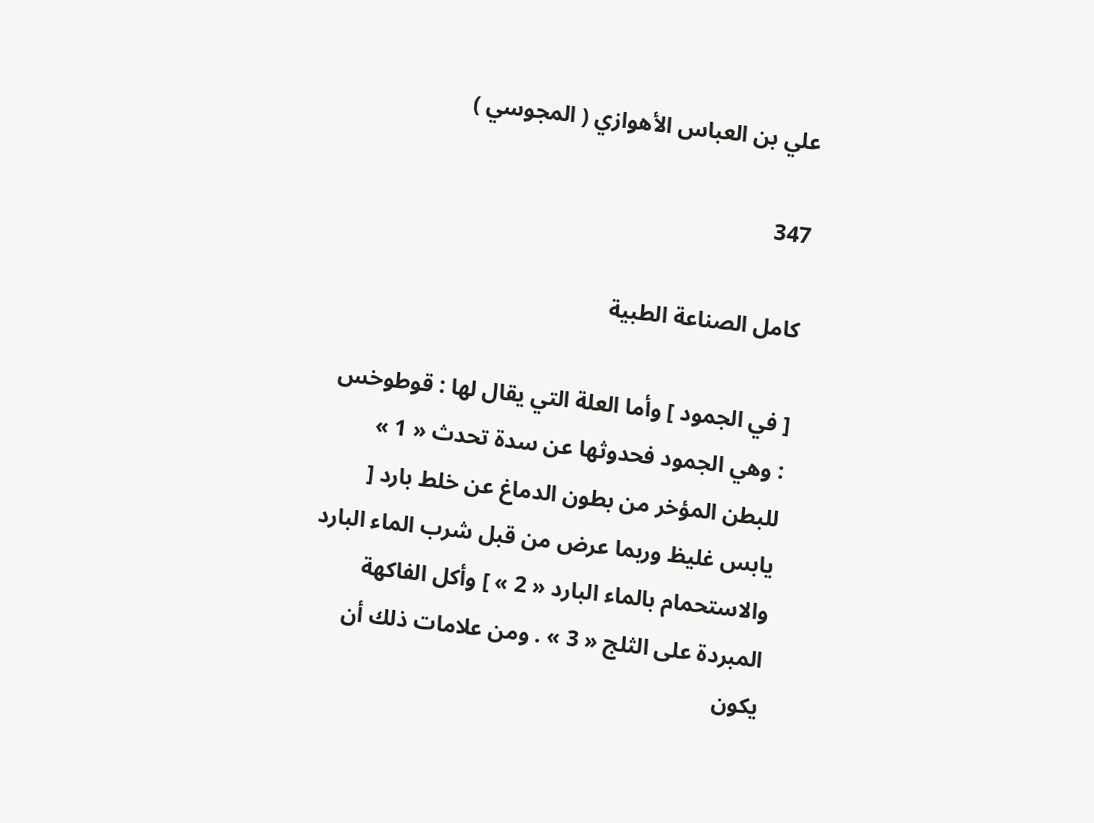علي بن العباس الأهوازي ( المجوسي )

347

كامل الصناعة الطبية

[ في الجمود ] وأما العلة التي يقال لها : قوطوخس : وهي الجمود فحدوثها عن سدة تحدث « 1 » للبطن المؤخر من بطون الدماغ عن خلط بارد [ يابس غليظ وربما عرض من قبل شرب الماء البارد والاستحمام بالماء البارد « 2 » ] وأكل الفاكهة المبردة على الثلج « 3 » . ومن علامات ذلك أن يكون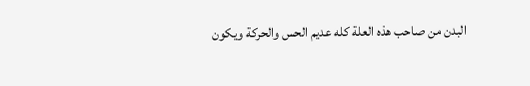البدن من صاحب هذه العلة كله عديم الحس والحركة ويكون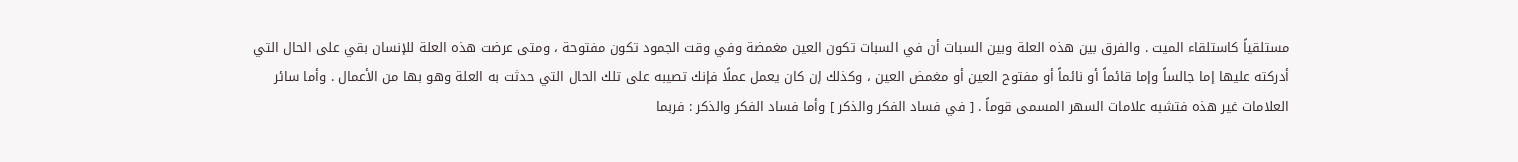مستلقياً كاستلقاء الميت . والفرق بين هذه العلة وبين السبات أن في السبات تكون العين مغمضة وفي وقت الجمود تكون مفتوحة ، ومتى عرضت هذه العلة للإنسان بقي على الحال التي أدركته عليها إما جالساً وإما قائماً أو نائماً أو مفتوح العين أو مغمض العين ، وكذلك إن كان يعمل عملًا فإنك تصيبه على تلك الحال التي حدثت به العلة وهو بها من الأعمال . وأما سائر العلامات غير هذه فتشبه علامات السهر المسمى قوماً . [ في فساد الفكر والذكر ] وأما فساد الفكر والذكر : فربما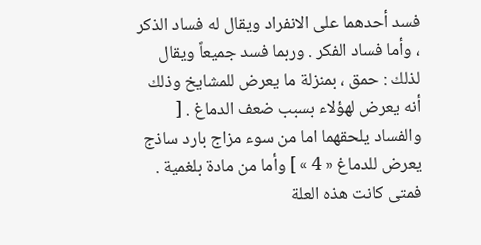فسد أحدهما على الانفراد ويقال له فساد الذكر ، وأما فساد الفكر . وربما فسد جميعاً ويقال لذلك : حمق ، بمنزلة ما يعرض للمشايخ وذلك أنه يعرض لهؤلاء بسبب ضعف الدماغ . [ والفساد يلحقهما اما من سوء مزاج بارد ساذج يعرض للدماغ « 4 » ] وأما من مادة بلغمية . فمتى كانت هذه العلة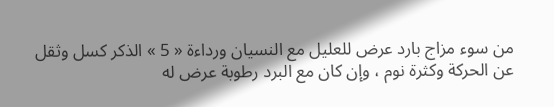من سوء مزاج بارد عرض للعليل مع النسيان ورداءة « 5 » الذكر كسل وثقل عن الحركة وكثرة نوم ، وإن كان مع البرد رطوبة عرض له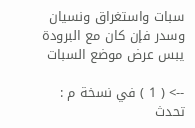سبات واستغراق ونسيان وسدر فإن كان مع البرودة يبس عرض موضع السبات

--> ( 1 ) في نسخة م : تحدث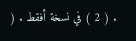. ( 2 ) في نسخة أفقط . (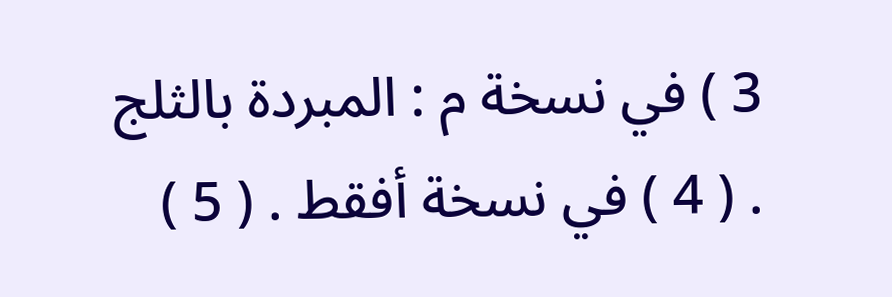3 ) في نسخة م : المبردة بالثلج . ( 4 ) في نسخة أفقط . ( 5 )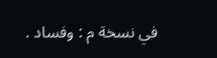في نسخة م : وفساد .